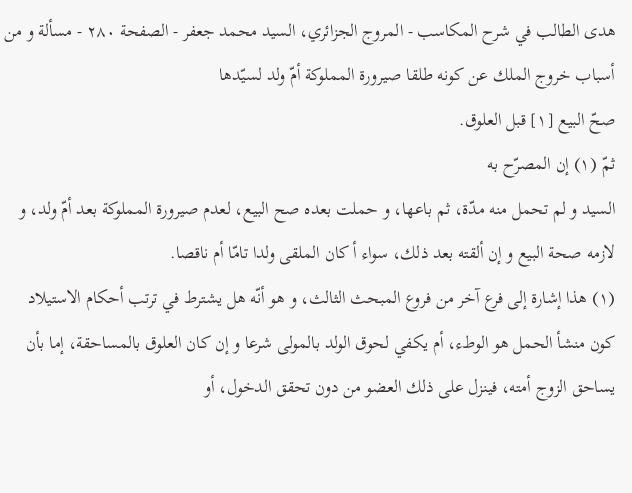هدى الطالب في شرح المكاسب - المروج الجزائري، السيد محمد جعفر - الصفحة ٢٨٠ - مسألة و من أسباب خروج الملك عن كونه طلقا صيرورة المملوكة أمّ ولد لسيّدها
صحّ البيع [١] قبل العلوق.
ثمّ (١) إن المصرّح به
السيد و لم تحمل منه مدّة، ثم باعها، و حملت بعده صح البيع، لعدم صيرورة المملوكة بعد أمّ ولد، و لازمه صحة البيع و إن ألقته بعد ذلك، سواء أ كان الملقى ولدا تامّا أم ناقصا.
(١) هذا إشارة إلى فرع آخر من فروع المبحث الثالث، و هو أنّه هل يشترط في ترتب أحكام الاستيلاد كون منشأ الحمل هو الوطء، أم يكفي لحوق الولد بالمولى شرعا و إن كان العلوق بالمساحقة، إما بأن يساحق الزوج أمته، فينزل على ذلك العضو من دون تحقق الدخول، أو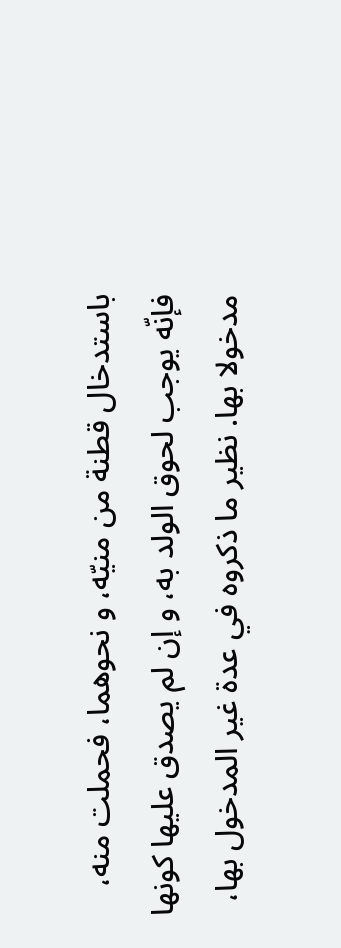باستدخال قطنة من منيّه، و نحوهما، فحملت منه، فإنّه يوجب لحوق الولد به، و إن لم يصدق عليها كونها مدخولا بها. نظير ما ذكروه في عدة غير المدخول بها،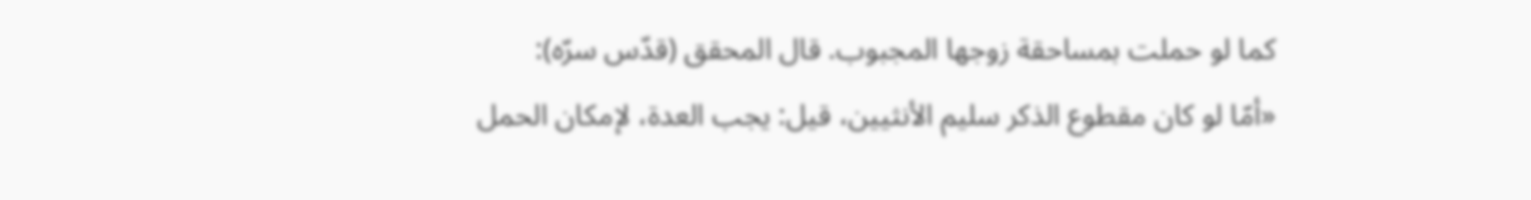كما لو حملت بمساحقة زوجها المجبوب. قال المحقق (قدّس سرّه):
«أمّا لو كان مقطوع الذكر سليم الأنثيين، قيل: يجب العدة، لإمكان الحمل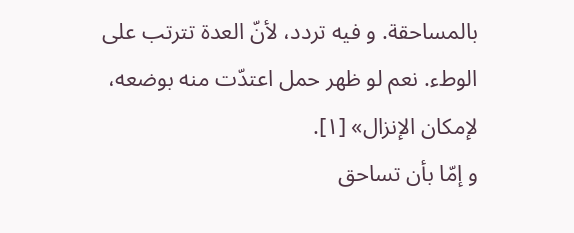بالمساحقة. و فيه تردد، لأنّ العدة تترتب على الوطء. نعم لو ظهر حمل اعتدّت منه بوضعه، لإمكان الإنزال» [١].
و إمّا بأن تساحق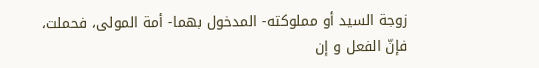زوجة السيد أو مملوكته- المدخول بهما- أمة المولى، فحملت، فإنّ الفعل و إن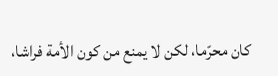كان محرّما، لكن لا يمنع من كون الأمة فراشا،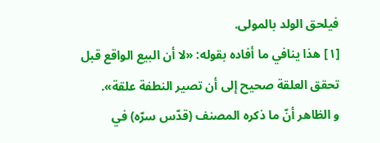فيلحق الولد بالمولى.
[١] هذا ينافي ما أفاده بقوله: «لا أن البيع الواقع قبل تحقق العلقة صحيح إلى أن تصير النطفة علقة».
و الظاهر أنّ ما ذكره المصنف (قدّس سرّه) في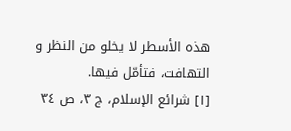هذه الأسطر لا يخلو من النظر و التهافت، فتأمّل فيها.
[١] شرائع الإسلام، ج ٣، ص ٣٤